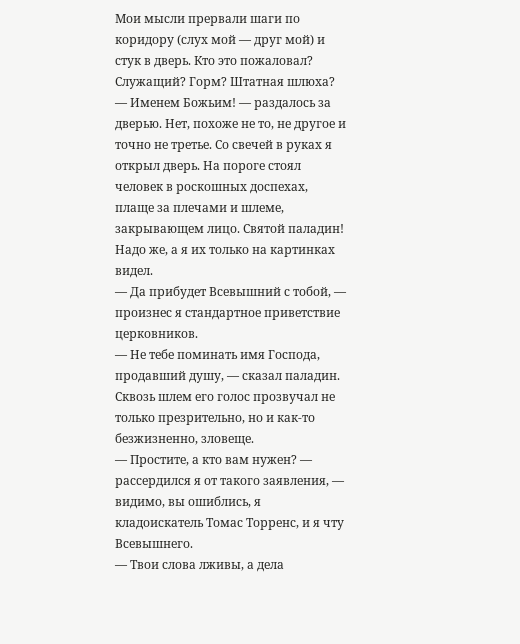Мои мысли прервали шаги по коридору (слух мой — друг мой) и стук в дверь. Кто это пожаловал? Служащий? Горм? Штатная шлюха?
— Именем Божьим! — раздалось за дверью. Нет, похоже не то, не другое и точно не третье. Со свечей в руках я открыл дверь. На пороге стоял человек в роскошных доспехах, плаще за плечами и шлеме, закрывающем лицо. Святой паладин! Надо же, а я их только на картинках видел.
— Да прибудет Всевышний с тобой, — произнес я стандартное приветствие церковников.
— Не тебе поминать имя Господа, продавший душу, — сказал паладин. Сквозь шлем его голос прозвучал не только презрительно, но и как-то безжизненно, зловеще.
— Простите, а кто вам нужен? — рассердился я от такого заявления, — видимо, вы ошиблись, я кладоискатель Томас Торренс, и я чту Всевышнего.
— Твои слова лживы, а дела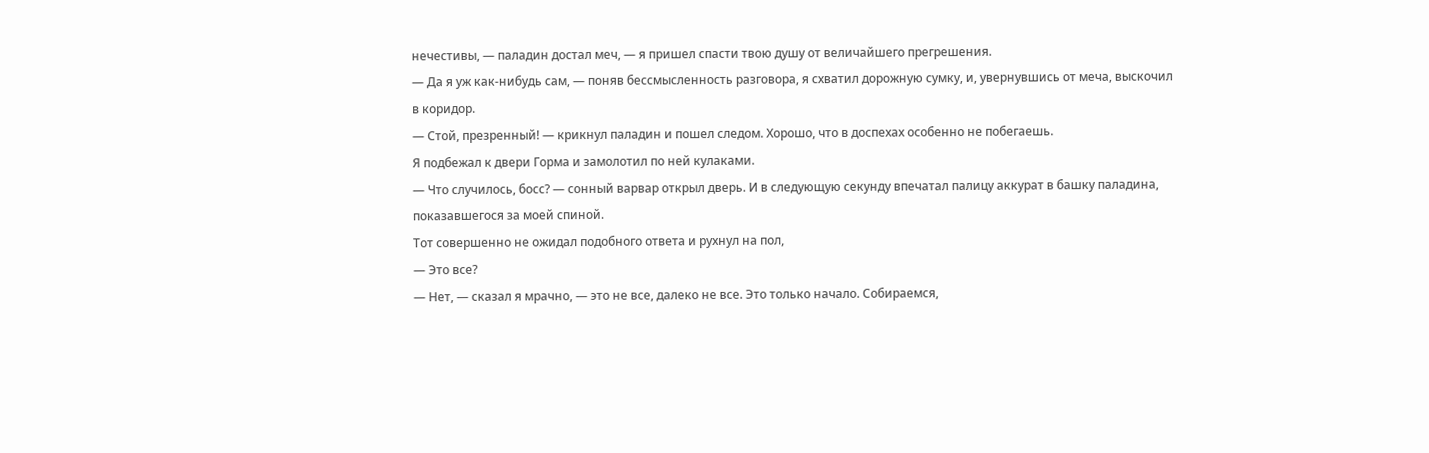нечестивы, — паладин достал меч, — я пришел спасти твою душу от величайшего прегрешения.
— Да я уж как-нибудь сам, — поняв бессмысленность разговора, я схватил дорожную сумку, и, увернувшись от меча, выскочил в коридор.
— Стой, презренный! — крикнул паладин и пошел следом. Хорошо, что в доспехах особенно не побегаешь.
Я подбежал к двери Горма и замолотил по ней кулаками.
— Что случилось, босс? — сонный варвар открыл дверь. И в следующую секунду впечатал палицу аккурат в башку паладина, показавшегося за моей спиной.
Тот совершенно не ожидал подобного ответа и рухнул на пол,
— Это все?
— Нет, — сказал я мрачно, — это не все, далеко не все. Это только начало. Собираемся,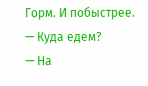Горм. И побыстрее.
— Куда едем?
— На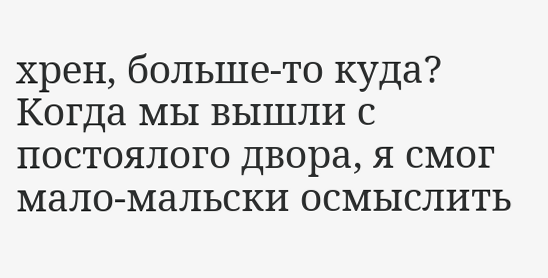хрен, больше-то куда?
Когда мы вышли с постоялого двора, я смог мало-мальски осмыслить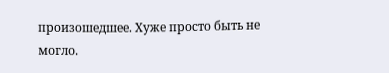произошедшее. Хуже просто быть не могло.